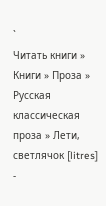`
Читать книги » Книги » Проза » Русская классическая проза » Лети, светлячок [litres] -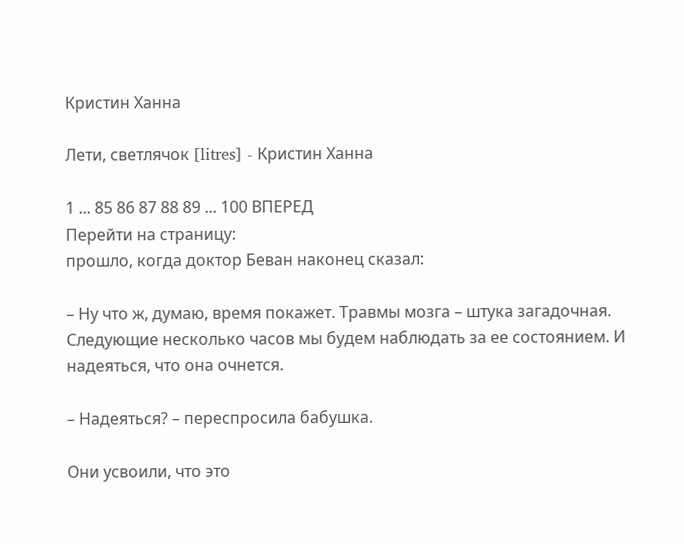Кристин Ханна

Лети, светлячок [litres] - Кристин Ханна

1 ... 85 86 87 88 89 ... 100 ВПЕРЕД
Перейти на страницу:
прошло, когда доктор Беван наконец сказал:

– Ну что ж, думаю, время покажет. Травмы мозга – штука загадочная. Следующие несколько часов мы будем наблюдать за ее состоянием. И надеяться, что она очнется.

– Надеяться? – переспросила бабушка.

Они усвоили, что это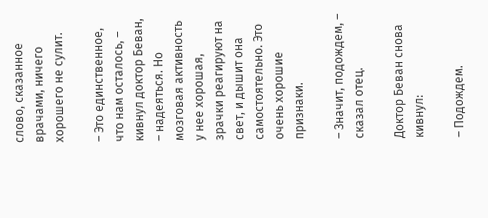слово, сказанное врачами, ничего хорошего не сулит.

– Это единственное, что нам осталось, – кивнул доктор Беван, – надеяться. Но мозговая активность у нее хорошая, зрачки реагируют на свет, и дышит она самостоятельно. Это очень хорошие признаки.

– Значит, подождем, – сказал отец.

Доктор Беван снова кивнул:

– Подождем.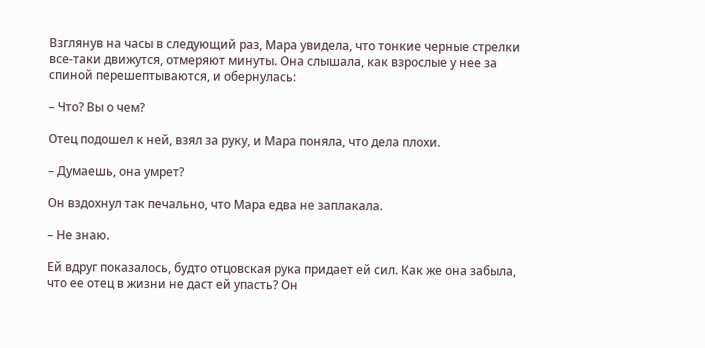Взглянув на часы в следующий раз, Мара увидела, что тонкие черные стрелки все-таки движутся, отмеряют минуты. Она слышала, как взрослые у нее за спиной перешептываются, и обернулась:

– Что? Вы о чем?

Отец подошел к ней, взял за руку, и Мара поняла, что дела плохи.

– Думаешь, она умрет?

Он вздохнул так печально, что Мара едва не заплакала.

– Не знаю.

Ей вдруг показалось, будто отцовская рука придает ей сил. Как же она забыла, что ее отец в жизни не даст ей упасть? Он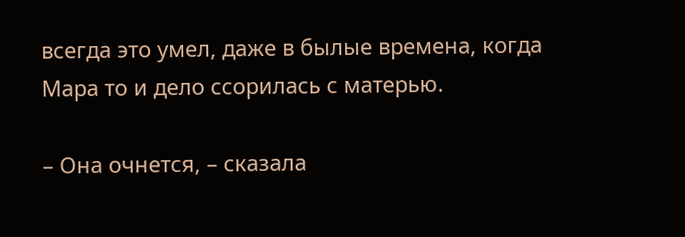всегда это умел, даже в былые времена, когда Мара то и дело ссорилась с матерью.

– Она очнется, – сказала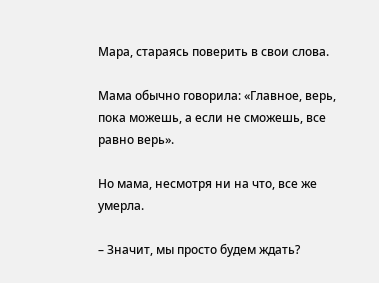Мара, стараясь поверить в свои слова.

Мама обычно говорила: «Главное, верь, пока можешь, а если не сможешь, все равно верь».

Но мама, несмотря ни на что, все же умерла.

– Значит, мы просто будем ждать?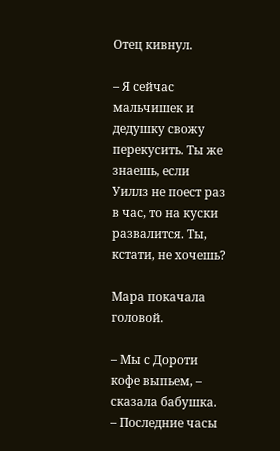Отец кивнул.

– Я сейчас мальчишек и дедушку свожу перекусить. Ты же знаешь, если Уиллз не поест раз в час, то на куски развалится. Ты, кстати, не хочешь?

Мара покачала головой.

– Мы с Дороти кофе выпьем, – сказала бабушка. – Последние часы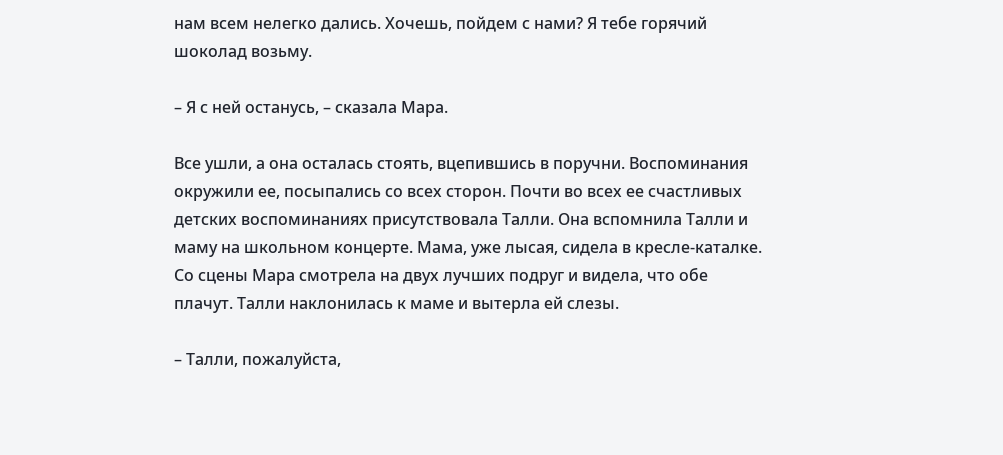нам всем нелегко дались. Хочешь, пойдем с нами? Я тебе горячий шоколад возьму.

– Я с ней останусь, – сказала Мара.

Все ушли, а она осталась стоять, вцепившись в поручни. Воспоминания окружили ее, посыпались со всех сторон. Почти во всех ее счастливых детских воспоминаниях присутствовала Талли. Она вспомнила Талли и маму на школьном концерте. Мама, уже лысая, сидела в кресле-каталке. Со сцены Мара смотрела на двух лучших подруг и видела, что обе плачут. Талли наклонилась к маме и вытерла ей слезы.

– Талли, пожалуйста,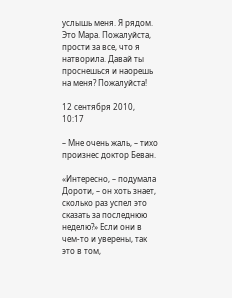услышь меня. Я рядом. Это Мара. Пожалуйста, прости за все, что я натворила. Давай ты проснешься и наорешь на меня? Пожалуйста!

12 сентября 2010, 10:17

– Мне очень жаль, – тихо произнес доктор Беван.

«Интересно, – подумала Дороти, – он хоть знает, сколько раз успел это сказать за последнюю неделю?» Если они в чем-то и уверены, так это в том,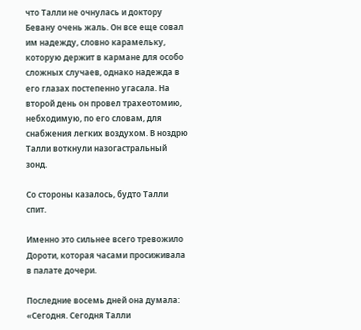что Талли не очнулась и доктору Бевану очень жаль. Он все еще совал им надежду, словно карамельку, которую держит в кармане для особо сложных случаев, однако надежда в его глазах постепенно угасала. На второй день он провел трахеотомию, небходимую, по его словам, для снабжения легких воздухом. В ноздрю Талли воткнули назогастральный зонд.

Со стороны казалось, будто Талли спит.

Именно это сильнее всего тревожило Дороти, которая часами просиживала в палате дочери.

Последние восемь дней она думала: «Сегодня. Сегодня Талли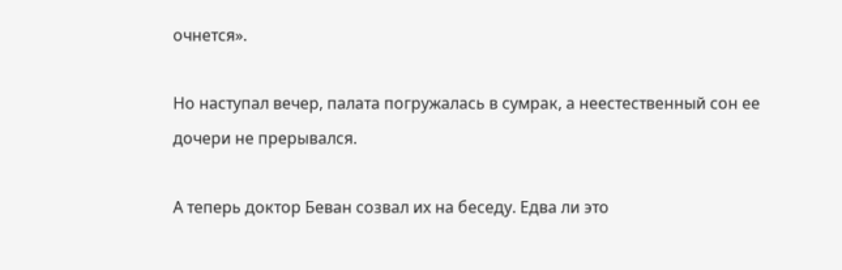очнется».

Но наступал вечер, палата погружалась в сумрак, а неестественный сон ее дочери не прерывался.

А теперь доктор Беван созвал их на беседу. Едва ли это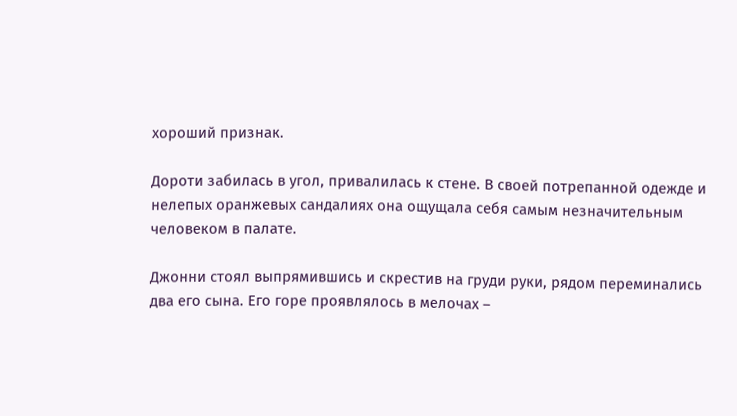хороший признак.

Дороти забилась в угол, привалилась к стене. В своей потрепанной одежде и нелепых оранжевых сандалиях она ощущала себя самым незначительным человеком в палате.

Джонни стоял выпрямившись и скрестив на груди руки, рядом переминались два его сына. Его горе проявлялось в мелочах –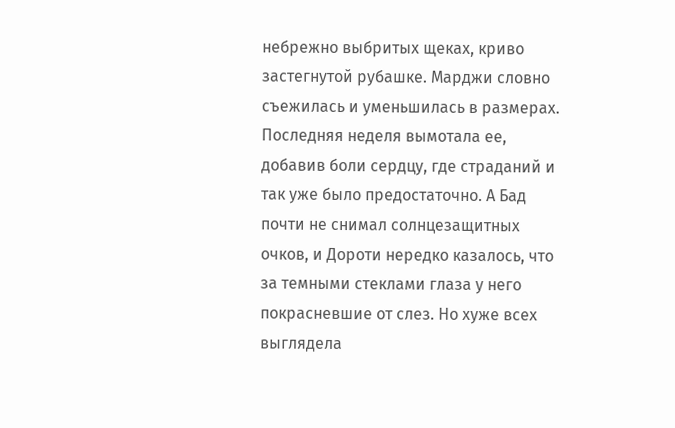небрежно выбритых щеках, криво застегнутой рубашке. Марджи словно съежилась и уменьшилась в размерах. Последняя неделя вымотала ее, добавив боли сердцу, где страданий и так уже было предостаточно. А Бад почти не снимал солнцезащитных очков, и Дороти нередко казалось, что за темными стеклами глаза у него покрасневшие от слез. Но хуже всех выглядела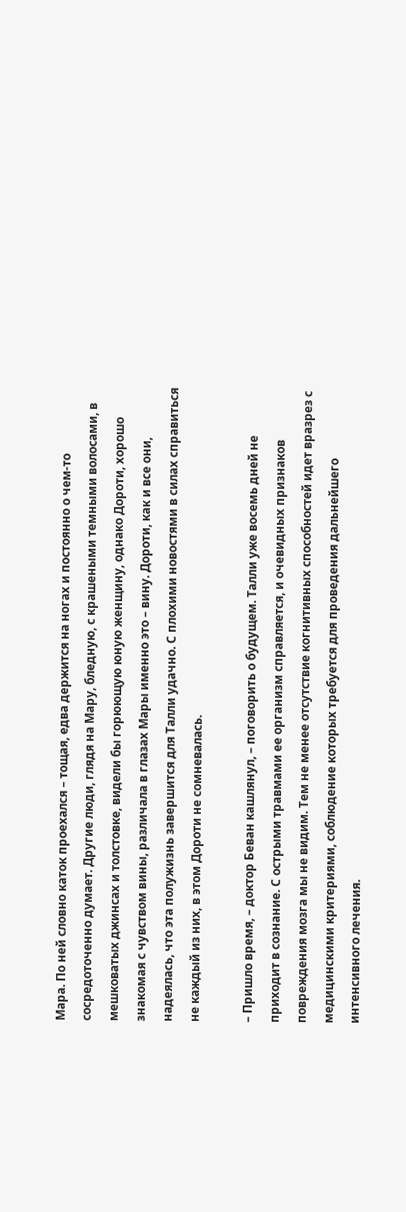Мара. По ней словно каток проехался – тощая, едва держится на ногах и постоянно о чем-то сосредоточенно думает. Другие люди, глядя на Мару, бледную, с крашеными темными волосами, в мешковатых джинсах и толстовке, видели бы горюющую юную женщину, однако Дороти, хорошо знакомая с чувством вины, различала в глазах Мары именно это – вину. Дороти, как и все они, надеялась, что эта полужизнь завершится для Талли удачно. С плохими новостями в силах справиться не каждый из них, в этом Дороти не сомневалась.

– Пришло время, – доктор Беван кашлянул, – поговорить о будущем. Талли уже восемь дней не приходит в сознание. С острыми травмами ее организм справляется, и очевидных признаков повреждения мозга мы не видим. Тем не менее отсутствие когнитивных способностей идет вразрез с медицинскими критериями, соблюдение которых требуется для проведения дальнейшего интенсивного лечения.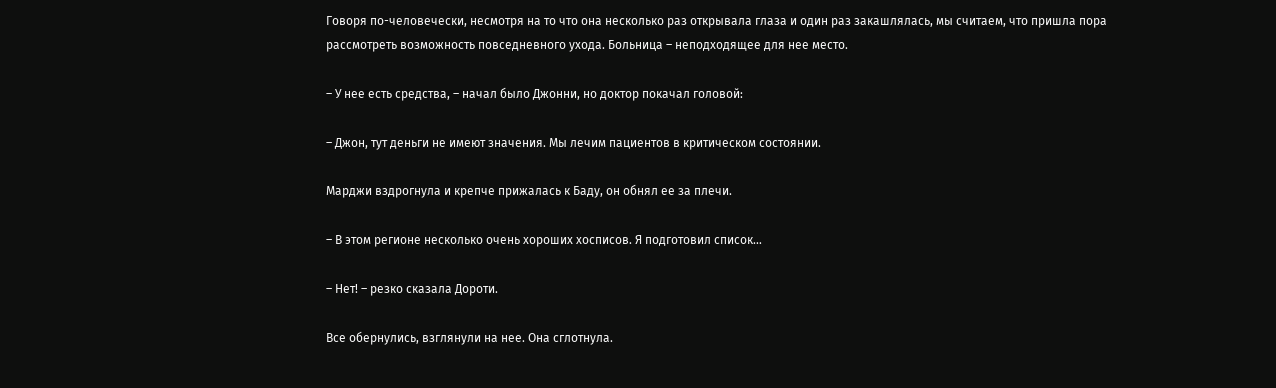Говоря по-человечески, несмотря на то что она несколько раз открывала глаза и один раз закашлялась, мы считаем, что пришла пора рассмотреть возможность повседневного ухода. Больница – неподходящее для нее место.

– У нее есть средства, – начал было Джонни, но доктор покачал головой:

– Джон, тут деньги не имеют значения. Мы лечим пациентов в критическом состоянии.

Марджи вздрогнула и крепче прижалась к Баду, он обнял ее за плечи.

– В этом регионе несколько очень хороших хосписов. Я подготовил список…

– Нет! – резко сказала Дороти.

Все обернулись, взглянули на нее. Она сглотнула.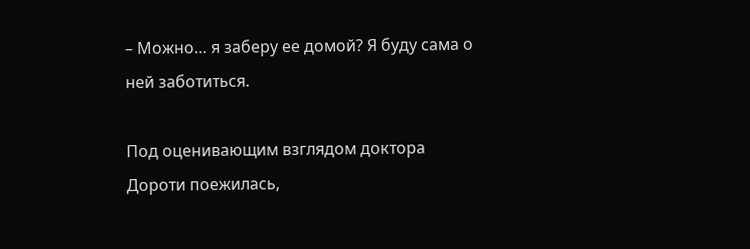– Можно… я заберу ее домой? Я буду сама о ней заботиться.

Под оценивающим взглядом доктора Дороти поежилась,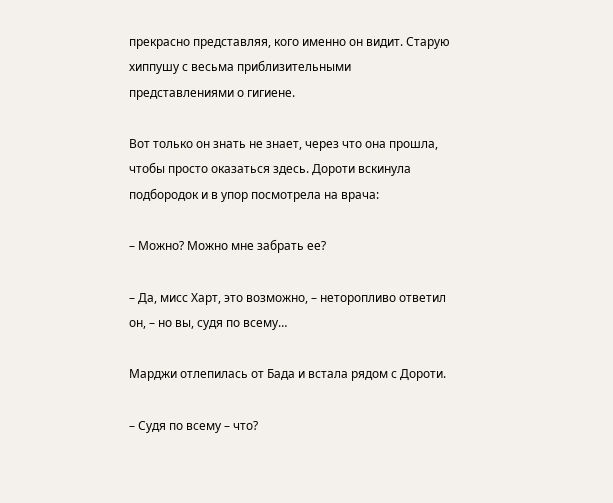прекрасно представляя, кого именно он видит. Старую хиппушу с весьма приблизительными представлениями о гигиене.

Вот только он знать не знает, через что она прошла, чтобы просто оказаться здесь. Дороти вскинула подбородок и в упор посмотрела на врача:

– Можно? Можно мне забрать ее?

– Да, мисс Харт, это возможно, – неторопливо ответил он, – но вы, судя по всему…

Марджи отлепилась от Бада и встала рядом с Дороти.

– Судя по всему – что?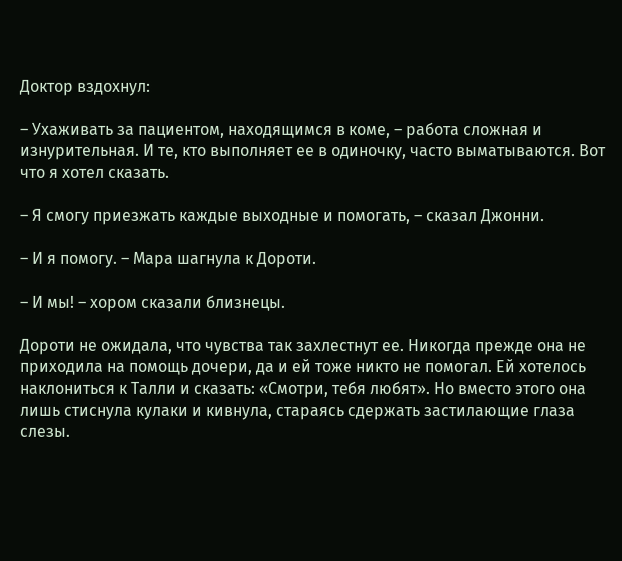Доктор вздохнул:

– Ухаживать за пациентом, находящимся в коме, – работа сложная и изнурительная. И те, кто выполняет ее в одиночку, часто выматываются. Вот что я хотел сказать.

– Я смогу приезжать каждые выходные и помогать, – сказал Джонни.

– И я помогу. – Мара шагнула к Дороти.

– И мы! – хором сказали близнецы.

Дороти не ожидала, что чувства так захлестнут ее. Никогда прежде она не приходила на помощь дочери, да и ей тоже никто не помогал. Ей хотелось наклониться к Талли и сказать: «Смотри, тебя любят». Но вместо этого она лишь стиснула кулаки и кивнула, стараясь сдержать застилающие глаза слезы.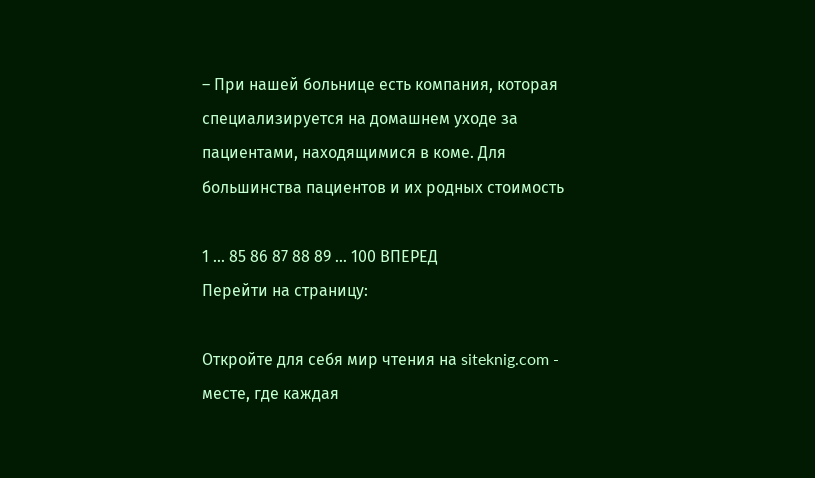– При нашей больнице есть компания, которая специализируется на домашнем уходе за пациентами, находящимися в коме. Для большинства пациентов и их родных стоимость

1 ... 85 86 87 88 89 ... 100 ВПЕРЕД
Перейти на страницу:

Откройте для себя мир чтения на siteknig.com - месте, где каждая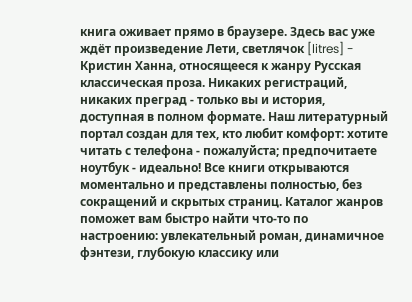книга оживает прямо в браузере. Здесь вас уже ждёт произведение Лети, светлячок [litres] - Кристин Ханна, относящееся к жанру Русская классическая проза. Никаких регистраций, никаких преград - только вы и история, доступная в полном формате. Наш литературный портал создан для тех, кто любит комфорт: хотите читать с телефона - пожалуйста; предпочитаете ноутбук - идеально! Все книги открываются моментально и представлены полностью, без сокращений и скрытых страниц. Каталог жанров поможет вам быстро найти что-то по настроению: увлекательный роман, динамичное фэнтези, глубокую классику или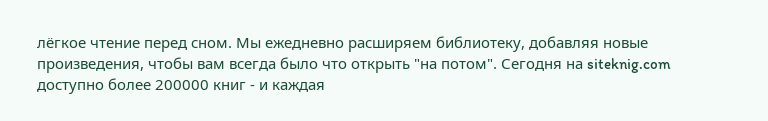лёгкое чтение перед сном. Мы ежедневно расширяем библиотеку, добавляя новые произведения, чтобы вам всегда было что открыть "на потом". Сегодня на siteknig.com доступно более 200000 книг - и каждая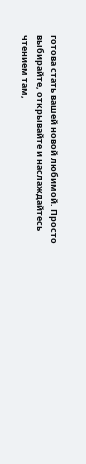готова стать вашей новой любимой. Просто выбирайте, открывайте и наслаждайтесь чтением там,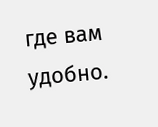где вам удобно.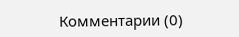Комментарии (0)